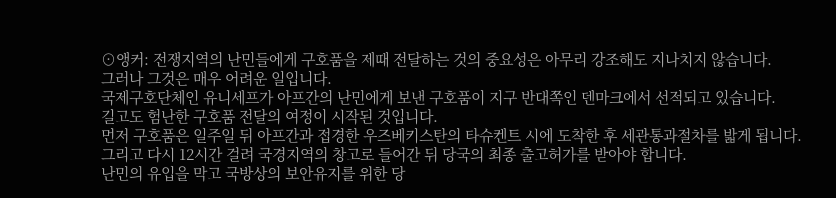⊙앵커: 전쟁지역의 난민들에게 구호품을 제때 전달하는 것의 중요성은 아무리 강조해도 지나치지 않습니다.
그러나 그것은 매우 어려운 일입니다.
국제구호단체인 유니세프가 아프간의 난민에게 보낸 구호품이 지구 반대쪽인 덴마크에서 선적되고 있습니다.
길고도 험난한 구호품 전달의 여정이 시작된 것입니다.
먼저 구호품은 일주일 뒤 아프간과 접경한 우즈베키스탄의 타슈켄트 시에 도착한 후 세관통과절차를 밟게 됩니다.
그리고 다시 12시간 걸려 국경지역의 창고로 들어간 뒤 당국의 최종 출고허가를 받아야 합니다.
난민의 유입을 막고 국방상의 보안유지를 위한 당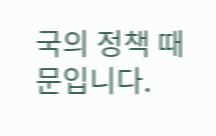국의 정책 때문입니다.